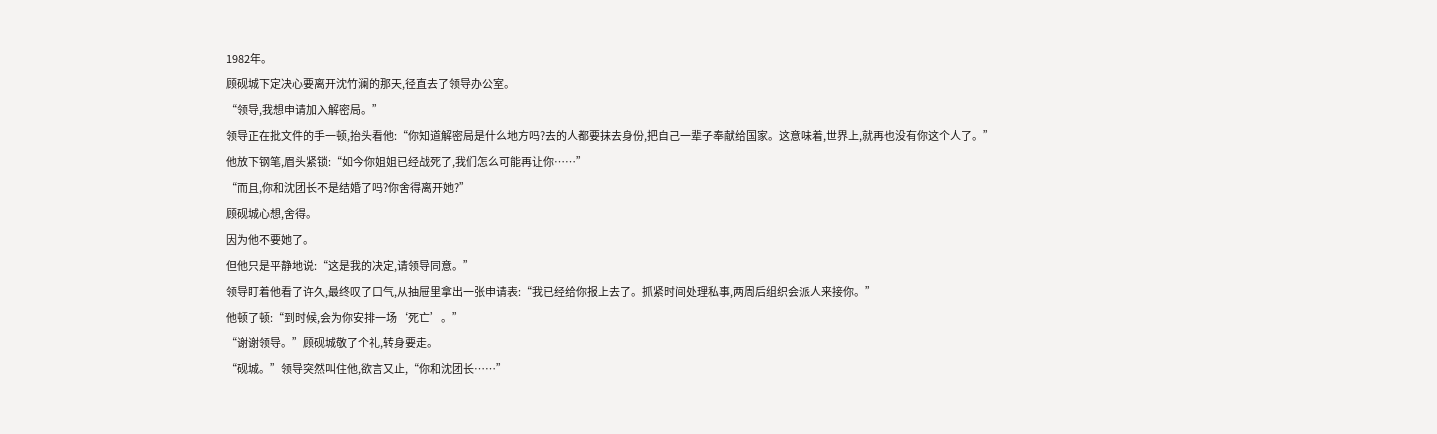1982年。
顾砚城下定决心要离开沈竹澜的那天,径直去了领导办公室。
“领导,我想申请加入解密局。”
领导正在批文件的手一顿,抬头看他:“你知道解密局是什么地方吗?去的人都要抹去身份,把自己一辈子奉献给国家。这意味着,世界上,就再也没有你这个人了。”
他放下钢笔,眉头紧锁:“如今你姐姐已经战死了,我们怎么可能再让你……”
“而且,你和沈团长不是结婚了吗?你舍得离开她?”
顾砚城心想,舍得。
因为他不要她了。
但他只是平静地说:“这是我的决定,请领导同意。”
领导盯着他看了许久,最终叹了口气,从抽屉里拿出一张申请表:“我已经给你报上去了。抓紧时间处理私事,两周后组织会派人来接你。”
他顿了顿:“到时候,会为你安排一场‘死亡’。”
“谢谢领导。”顾砚城敬了个礼,转身要走。
“砚城。”领导突然叫住他,欲言又止,“你和沈团长……”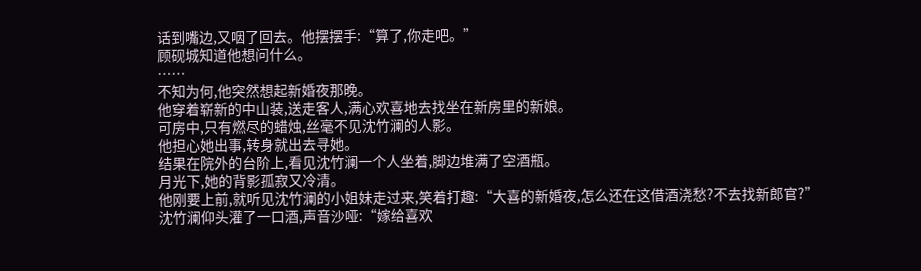话到嘴边,又咽了回去。他摆摆手:“算了,你走吧。”
顾砚城知道他想问什么。
……
不知为何,他突然想起新婚夜那晚。
他穿着崭新的中山装,送走客人,满心欢喜地去找坐在新房里的新娘。
可房中,只有燃尽的蜡烛,丝毫不见沈竹澜的人影。
他担心她出事,转身就出去寻她。
结果在院外的台阶上,看见沈竹澜一个人坐着,脚边堆满了空酒瓶。
月光下,她的背影孤寂又冷清。
他刚要上前,就听见沈竹澜的小姐妹走过来,笑着打趣:“大喜的新婚夜,怎么还在这借酒浇愁?不去找新郎官?”
沈竹澜仰头灌了一口酒,声音沙哑:“嫁给喜欢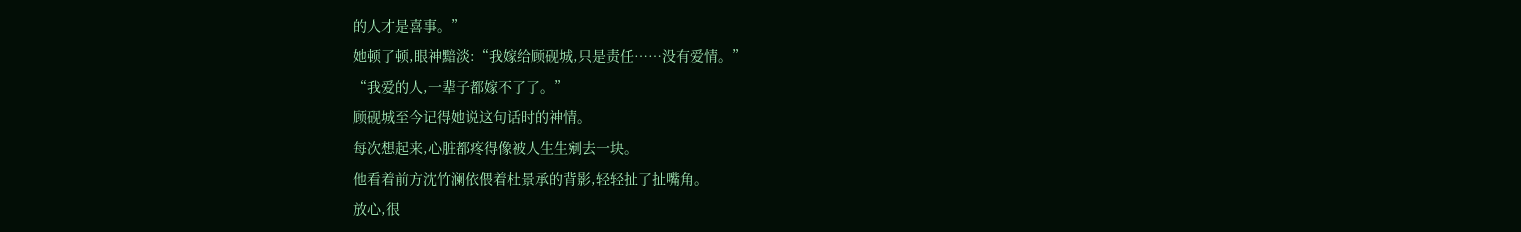的人才是喜事。”
她顿了顿,眼神黯淡:“我嫁给顾砚城,只是责任……没有爱情。”
“我爱的人,一辈子都嫁不了了。”
顾砚城至今记得她说这句话时的神情。
每次想起来,心脏都疼得像被人生生剜去一块。
他看着前方沈竹澜依偎着杜景承的背影,轻轻扯了扯嘴角。
放心,很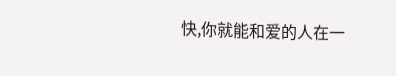快,你就能和爱的人在一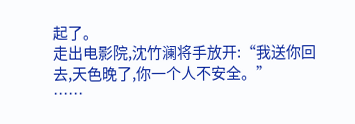起了。
走出电影院,沈竹澜将手放开:“我送你回去,天色晚了,你一个人不安全。”
……